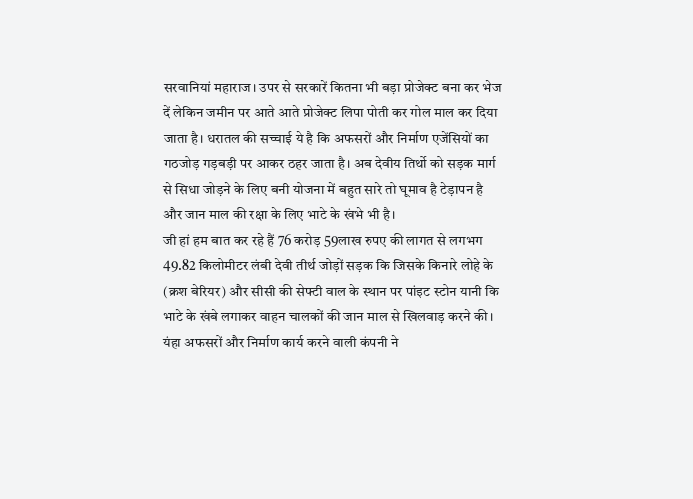सरवानियां महाराज। उपर से सरकारें कितना भी बड़ा प्रोजेक्ट बना कर भेज दें लेकिन जमीन पर आते आते प्रोजेक्ट लिपा पोती कर गोल माल कर दिया जाता है। धरातल की सच्चाई ये है कि अफसरों और निर्माण एजेंसियों का गठजोड़ गड़बड़ी पर आकर ठहर जाता है। अब देवीय तिर्थो को सड़क मार्ग से सिधा जोड़ने के लिए बनी योजना में बहुत सारे तो घूमाव है टेड़ापन है और जान माल की रक्षा के लिए भाटे के खंभे भी है।
जी हां हम बात कर रहे हैं 76 करोड़ 59लाख रुपए की लागत से लगभग 49.82 किलोमीटर लंबी देवी तीर्थ जोड़ों सड़क कि जिसके किनारे लोहे के (क्रश बेरियर) और सीसी की सेफ्टी वाल के स्थान पर पांइट स्टोन यानी कि भाटे के खंबे लगाकर वाहन चालकों की जान माल से खिलवाड़ करने की। यंहा अफसरों और निर्माण कार्य करने वाली कंपनी ने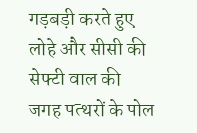गड़बड़ी करते हुए लोहे और सीसी की सेफ्टी वाल की जगह पत्थरों के पोल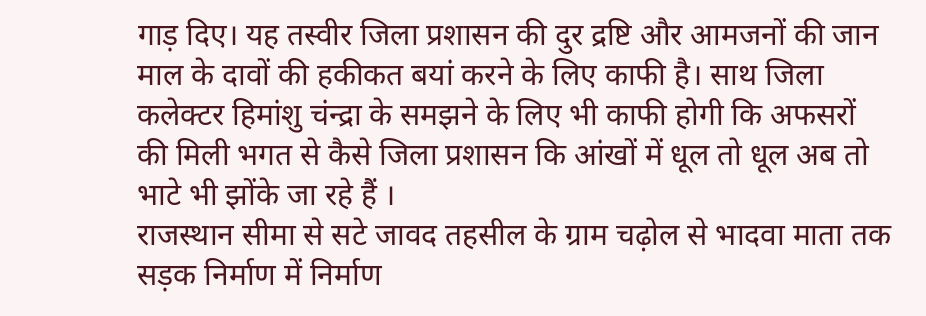गाड़ दिए। यह तस्वीर जिला प्रशासन की दुर द्रष्टि और आमजनों की जान माल के दावों की हकीकत बयां करने के लिए काफी है। साथ जिला कलेक्टर हिमांशु चंन्द्रा के समझने के लिए भी काफी होगी कि अफसरों की मिली भगत से कैसे जिला प्रशासन कि आंखों में धूल तो धूल अब तो भाटे भी झोंके जा रहे हैं ।
राजस्थान सीमा से सटे जावद तहसील के ग्राम चढ़ोल से भादवा माता तक सड़क निर्माण में निर्माण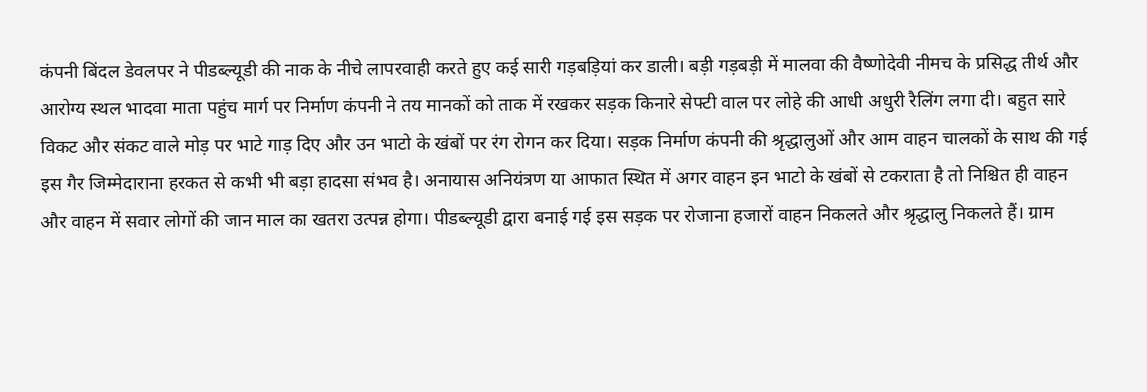कंपनी बिंदल डेवलपर ने पीडब्ल्यूडी की नाक के नीचे लापरवाही करते हुए कई सारी गड़बड़ियां कर डाली। बड़ी गड़बड़ी में मालवा की वैष्णोदेवी नीमच के प्रसिद्ध तीर्थ और आरोग्य स्थल भादवा माता पहुंच मार्ग पर निर्माण कंपनी ने तय मानकों को ताक में रखकर सड़क किनारे सेफ्टी वाल पर लोहे की आधी अधुरी रैलिंग लगा दी। बहुत सारे विकट और संकट वाले मोड़ पर भाटे गाड़ दिए और उन भाटो के खंबों पर रंग रोगन कर दिया। सड़क निर्माण कंपनी की श्रृद्धालुओं और आम वाहन चालकों के साथ की गई इस गैर जिम्मेदाराना हरकत से कभी भी बड़ा हादसा संभव है। अनायास अनियंत्रण या आफात स्थित में अगर वाहन इन भाटो के खंबों से टकराता है तो निश्चित ही वाहन और वाहन में सवार लोगों की जान माल का खतरा उत्पन्न होगा। पीडब्ल्यूडी द्वारा बनाई गई इस सड़क पर रोजाना हजारों वाहन निकलते और श्रृद्धालु निकलते हैं। ग्राम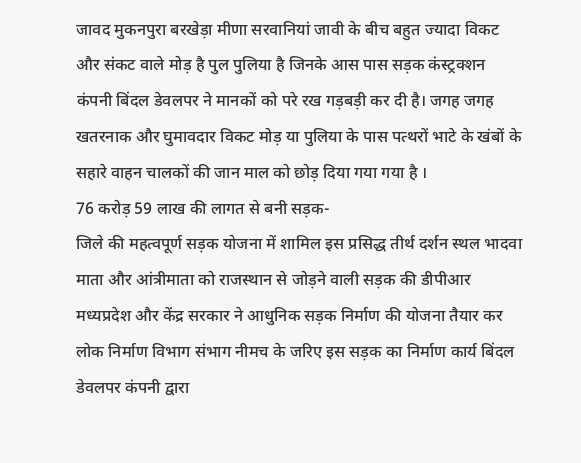जावद मुकनपुरा बरखेड़ा मीणा सरवानियां जावी के बीच बहुत ज्यादा विकट और संकट वाले मोड़ है पुल पुलिया है जिनके आस पास सड़क कंस्ट्रक्शन कंपनी बिंदल डेवलपर ने मानकों को परे रख गड़बड़ी कर दी है। जगह जगह खतरनाक और घुमावदार विकट मोड़ या पुलिया के पास पत्थरों भाटे के खंबों के सहारे वाहन चालकों की जान माल को छोड़ दिया गया गया है ।
76 करोड़ 59 लाख की लागत से बनी सड़क-
जिले की महत्वपूर्ण सड़क योजना में शामिल इस प्रसिद्ध तीर्थ दर्शन स्थल भादवा माता और आंत्रीमाता को राजस्थान से जोड़ने वाली सड़क की डीपीआर मध्यप्रदेश और केंद्र सरकार ने आधुनिक सड़क निर्माण की योजना तैयार कर लोक निर्माण विभाग संभाग नीमच के जरिए इस सड़क का निर्माण कार्य बिंदल डेवलपर कंपनी द्वारा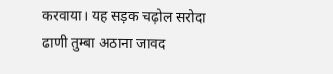करवाया। यह सड़क चढ़ोल सरोदा ढाणी तुम्बा अठाना जावद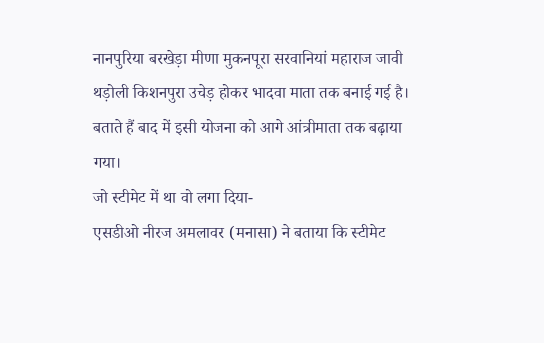नानपुरिया बरखेड़ा मीणा मुकनपूरा सरवानियां महाराज जावी थड़ोली किशनपुरा उचेड़ होकर भादवा माता तक बनाई गई है। बताते हैं बाद में इसी योजना को आगे आंत्रीमाता तक बढ़ाया गया।
जो स्टीमेट में था वो लगा दिया-
एसडीओ नीरज अमलावर (मनासा) ने बताया कि स्टीमेट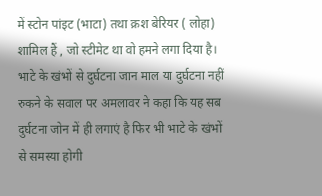में स्टोन पांइट (भाटा) तथा क्रश बेरियर ( लोहा) शामिल हैं , जो स्टीमेट था वो हमने लगा दिया है। भाटे के खंभों से दुर्घटना जान माल या दुर्घटना नहीं रुकने के सवाल पर अमलावर ने कहा कि यह सब दुर्घटना जोन में ही लगाएं है फिर भी भाटे के खंभों से समस्या होगी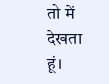तो में देखता हूं।